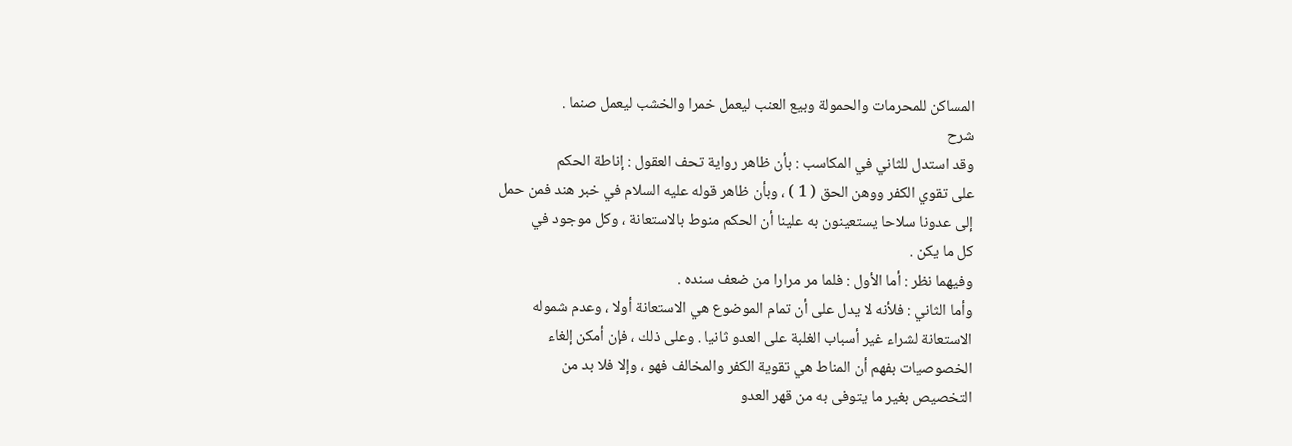المساكن للمحرمات والحمولة وبيع العنب ليعمل خمرا والخشب ليعمل صنما .
شرح
وقد استدل للثاني في المكاسب : بأن ظاهر رواية تحف العقول : إناطة الحكم
على تقوي الكفر ووهن الحق ( 1 ) ، وبأن ظاهر قوله عليه السلام في خبر هند فمن حمل
إلى عدونا سلاحا يستعينون به علينا أن الحكم منوط بالاستعانة ، وكل موجود في
كل ما يكن .
وفيهما نظر : أما الأول : فلما مر مرارا من ضعف سنده .
وأما الثاني : فلأنه لا يدل على أن تمام الموضوع هي الاستعانة أولا ، وعدم شموله
الاستعانة لشراء غير أسباب الغلبة على العدو ثانيا . وعلى ذلك ، فإن أمكن إلغاء
الخصوصيات بفهم أن المناط هي تقوية الكفر والمخالف فهو ، وإلا فلا بد من
التخصيص بغير ما يتوفى به من قهر العدو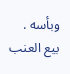وبأسه .
بيع العنب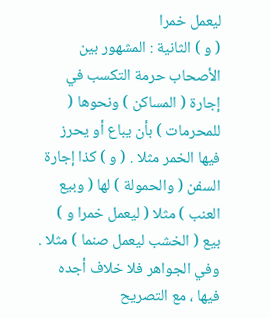ليعمل خمرا
( و ) الثانية : المشهور بين الأصحاب حرمة التكسب في إجارة ( المساكن ) ونحوها ( للمحرمات ) بأن يباع أو يحرز فيها الخمر مثلا . ( و ) كذا إجارة السفن ( والحمولة ) لها ( وبيع العنب ) مثلا ( ليعمل خمرا و ) بيع ( الخشب ليعمل صنما ) مثلا . وفي الجواهر فلا خلاف أجده فيها ، مع التصريح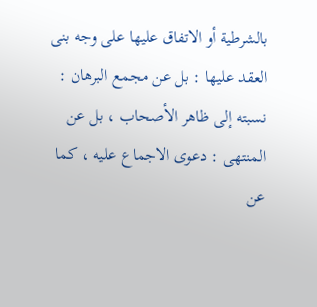بالشرطية أو الاتفاق عليها على وجه بنى العقد عليها : بل عن مجمع البرهان : نسبته إلى ظاهر الأصحاب ، بل عن المنتهى : دعوى الاجماع عليه ، كما عن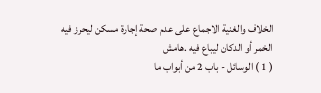الخلاف والغنية الاجماع على عدم صحة إجارة مسكن ليحرز فيه الخمر أو الدكان ليباع فيه .هامش
( 1 ) الوسائل - باب 2 من أبواب ما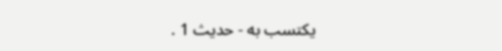يكتسب به - حديث 1 .